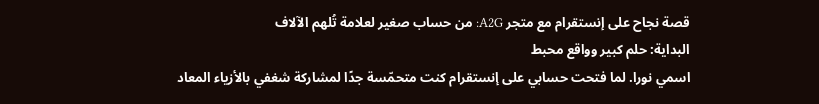قصة نجاح على إنستقرام مع متجر A2G: من حساب صغير لعلامة تُلهم الآلاف
البداية: حلم كبير وواقع محبط
اسمي نورا. لما فتحت حسابي على إنستقرام كنت متحمّسة جدًا لمشاركة شغفي بالأزياء المعاد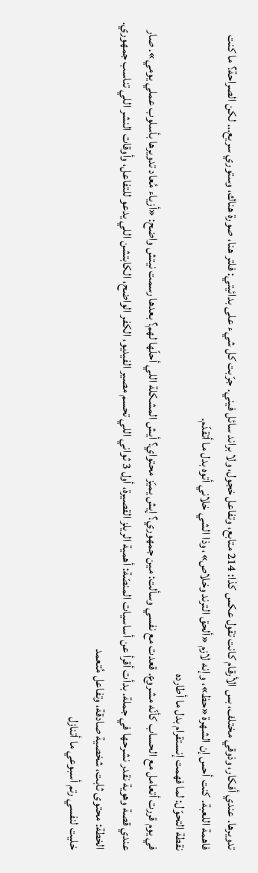تدويرها. عندي أفكار، وذوقي مختلف، بس الأرقام كانت تقول عكس كذا: 214 متابع، وتفاعل خجول، ولا براند سائل فيني. جرّبت كل شيء على بدائيتي: فلتر هنا، صورة هناك، وستوري سريع… لكن الصراحة؟ ما كنت فاهمة اللعبة. كنت أحس إن الشهرة «حظ»، وإنه لازم «ألحق الترند وخلاص»، وذا الشي خلاني أتوه بدل ما أتقدّم.
نقطة التحوّل: لما فهمت إنستقرام بدل ما أطارده
في يوم قررت أتعامل مع الحساب كأنّه مشروع. قعدت مع نفسي وسألت: مين جمهوري؟ إيش يميّز محتواي؟ أيش المشكلة اللي أحلّها لهم؟ بعدها رسمت نيتش واضح: «أزياء مُعاد تدويرها بأسلوب عملي يومي». صار عندي قصة وهوية نقدر نشرحها في جملة. بدأت أقرأ عن أساسيات المنصّة: أهمية الريلز القصيرة، أول 3 ثواني اللي تحسم مصير الفيديو، الكفر الواضح، الكابتشن اللي يدعو للتفاعل، وأوقات النشر اللي تناسب جمهوري.
الخطة: محتوى ثابت، شخصية صادقة، وتفاعل مُتعمد
خليت لنفسي رتم أسبوعي ما أتنازل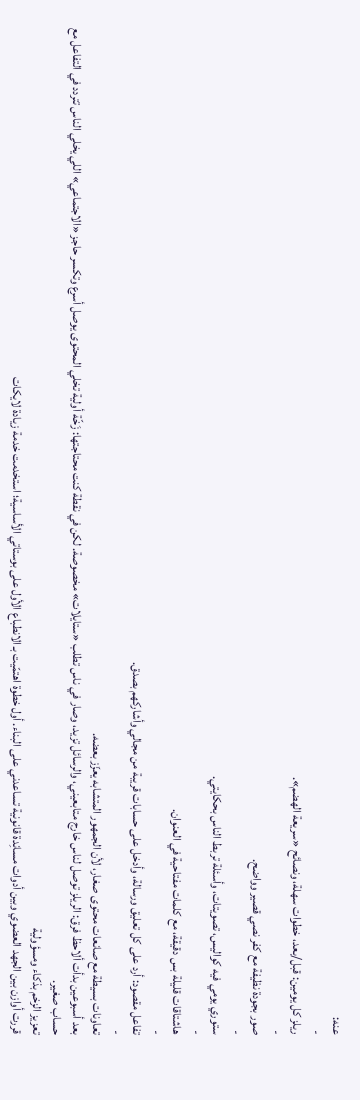عنه:
-
ريلز كل يومين: قبل/بعد، خطوات سهلة، ونصائح «سريعة الهضم».
-
صور بجودة نظيفة مع كفر نصي قصير وواضح.
-
ستوري يومي فيه كواليس، تصويتات، وأسئلة تربط الناس بحكايتي.
-
هاشتاقات قليلة بس دقيقة، مع كلمات مفتاحية في العنوان.
-
تفاعل مقصود: أرد على كل تعليق ورسالة، وأدخل على حسابات قريبة من مجالي وأشاركهم بصدق.
-
تعاونات بسيطة مع صانعات محتوى صغار، لأن الجمهور المتشابه يعزّز بعضه.
بعد أسبوعين بدأت ألاحظ فرق: الريلز توصل لناس خارج متابعيني، والرسائل تزيد، وصار في ناس تطلب «ستايلات» مخصوصة. لكن في نقطة كنت محتاجتها: زَخّة أولية تخلي المحتوى يوصل أسرع وتكسر حاجز «الاجتماعي» اللي يخلي الناس تتردد في التفاعل مع حساب صغير.
تعزيز الزخم بذكاء ومسؤولية
قررت أوازن بين الجهد العضوي وبين أدوات مسانِدة قانونية تساعدني على البناء. أول خطوة اهتمّيت بـ الانطباع الأول على بوستاتي الأساسية؛ استخدمت خدمة زيادة لايكات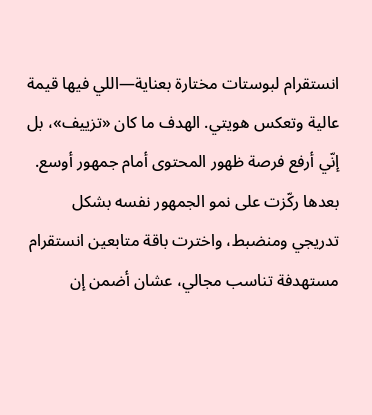انستقرام لبوستات مختارة بعناية—اللي فيها قيمة عالية وتعكس هويتي. الهدف ما كان «تزييف»، بل إنّي أرفع فرصة ظهور المحتوى أمام جمهور أوسع.
بعدها ركّزت على نمو الجمهور نفسه بشكل تدريجي ومنضبط، واخترت باقة متابعين انستقرام مستهدفة تناسب مجالي، عشان أضمن إن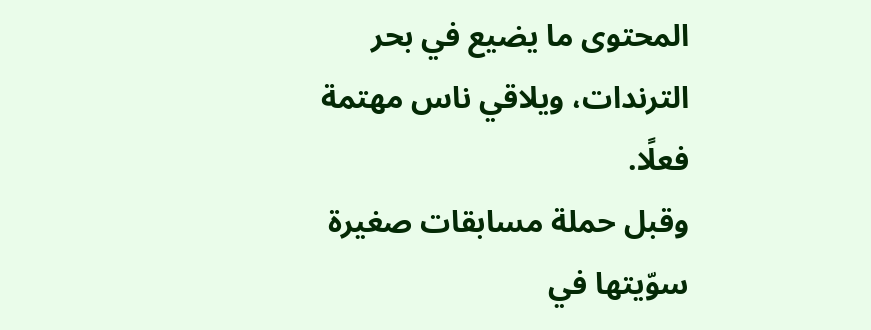المحتوى ما يضيع في بحر الترندات، ويلاقي ناس مهتمة فعلًا.
وقبل حملة مسابقات صغيرة سوّيتها في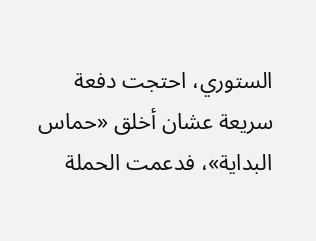الستوري، احتجت دفعة سريعة عشان أخلق «حماس البداية»، فدعمت الحملة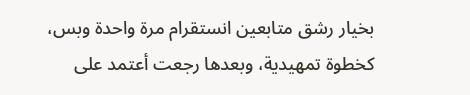بخيار رشق متابعين انستقرام مرة واحدة وبس، كخطوة تمهيدية، وبعدها رجعت أعتمد على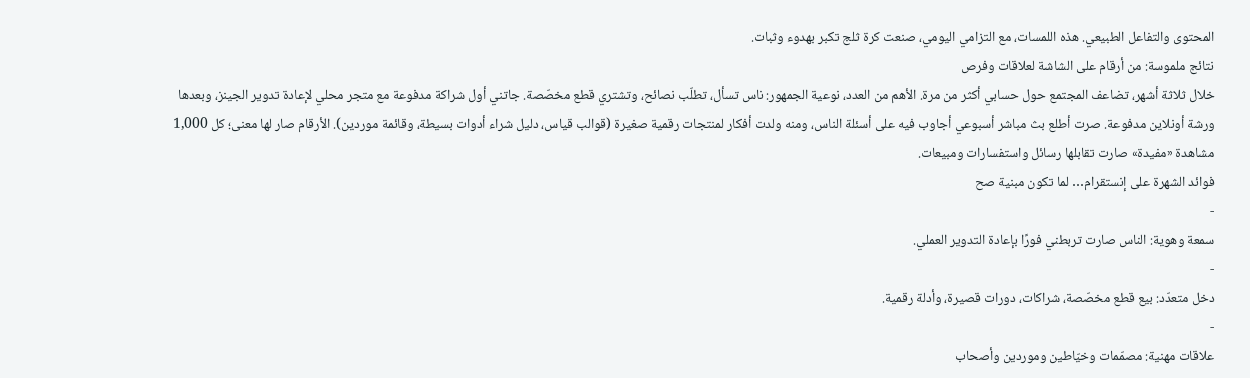المحتوى والتفاعل الطبيعي. هذه اللمسات، مع التزامي اليومي، صنعت كرة ثلج تكبر بهدوء وثبات.
نتائج ملموسة: من أرقام على الشاشة لعلاقات وفرص
خلال ثلاثة أشهر، تضاعف المجتمع حول حسابي أكثر من مرة. الأهم من العدد، نوعية الجمهور: ناس تسأل، تطلّب نصائح، وتشتري قطع مخصّصة. جاتني أول شراكة مدفوعة مع متجر محلي لإعادة تدوير الجينز، وبعدها ورشة أونلاين مدفوعة. صرت أطلع بث مباشر أسبوعي أجاوب فيه على أسئلة الناس، ومنه ولدت أفكار لمنتجات رقمية صغيرة (قوالب قياس، دليل شراء أدوات بسيطة، وقائمة موردين). الأرقام صار لها معنى؛ كل 1,000 مشاهدة «مفيدة» صارت تقابلها رسائل واستفسارات ومبيعات.
فوائد الشهرة على إنستقرام… لما تكون مبنية صح
-
سمعة وهوية: الناس صارت تربطني فورًا بإعادة التدوير العملي.
-
دخل متعدّد: بيع قطع مخصّصة، شراكات، دورات قصيرة، وأدلة رقمية.
-
علاقات مهنية: مصمّمات وخيّاطين وموردين وأصحاب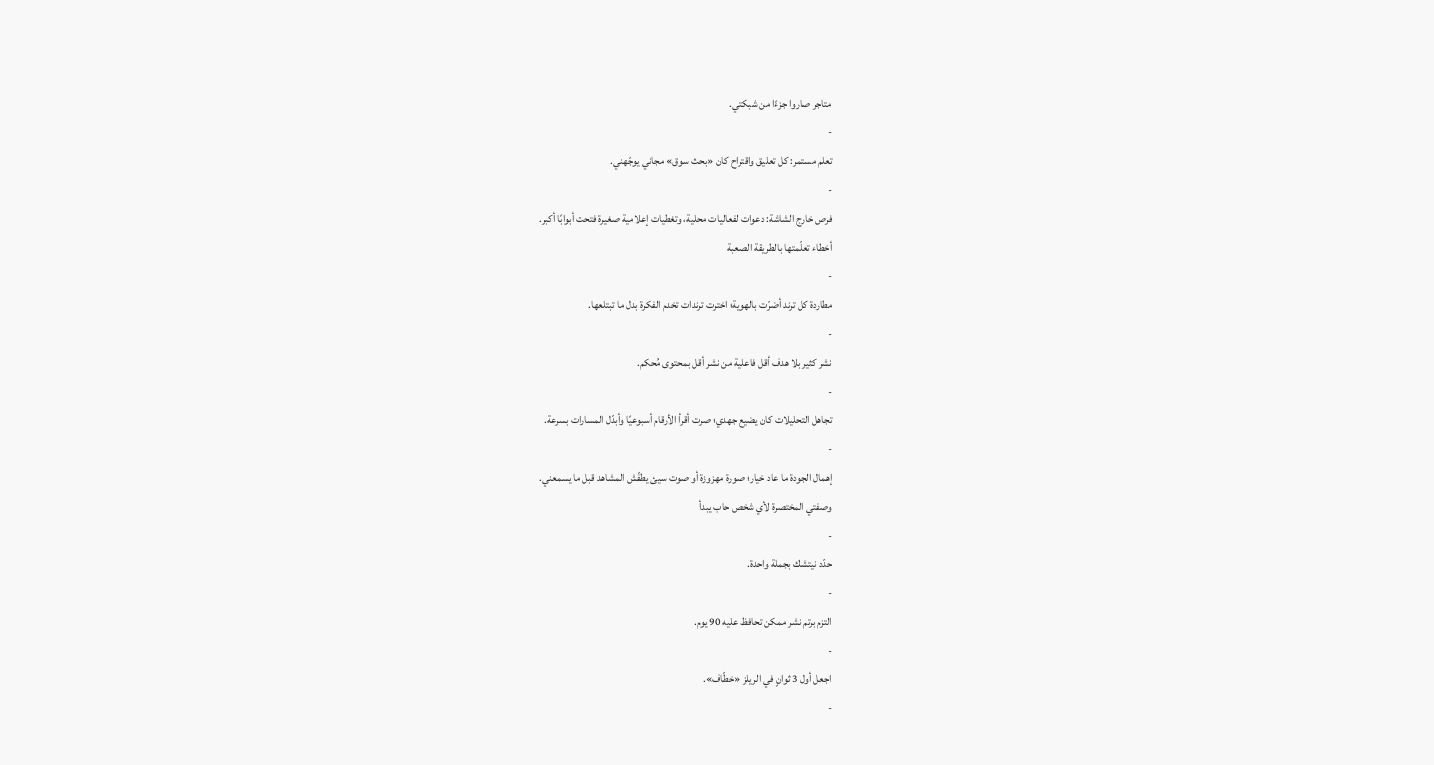متاجر صاروا جزءًا من شبكتي.
-
تعلم مستمر: كل تعليق واقتراح كان «بحث سوق» مجاني يوجّهني.
-
فرص خارج الشاشة: دعوات لفعاليات محلية، وتغطيات إعلامية صغيرة فتحت أبوابًا أكبر.
أخطاء تعلّمتها بالطريقة الصعبة
-
مطاردة كل ترند أضرّت بالهوية؛ اخترت ترندات تخدم الفكرة بدل ما تبتلعها.
-
نشر كثير بلا هدف أقل فاعلية من نشر أقل بمحتوى مُحكم.
-
تجاهل التحليلات كان يضيع جهدي؛ صرت أقرأ الأرقام أسبوعيًا وأبدّل المسارات بسرعة.
-
إهمال الجودة ما عاد خيار؛ صورة مهزوزة أو صوت سيئ يطفّش المشاهد قبل ما يسمعني.
وصفتي المختصرة لأي شخص حاب يبدأ
-
حدّد نيتشك بجملة واحدة.
-
التزم برتم نشر ممكن تحافظ عليه 90 يوم.
-
اجعل أول 3 ثوانٍ في الريلز «خطّاف».
-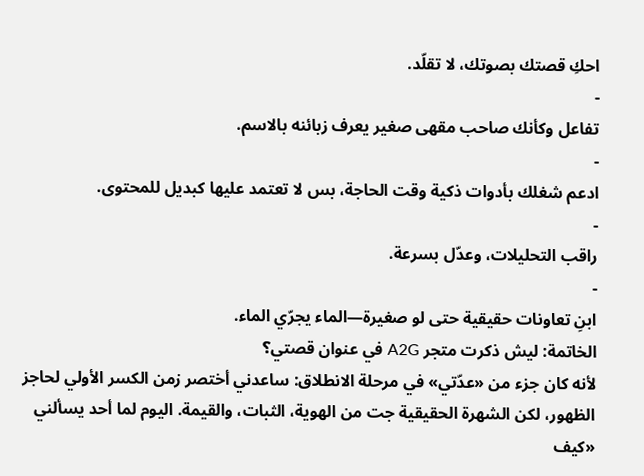احكِ قصتك بصوتك، لا تقلّد.
-
تفاعل وكأنك صاحب مقهى صغير يعرف زبائنه بالاسم.
-
ادعم شغلك بأدوات ذكية وقت الحاجة، بس لا تعتمد عليها كبديل للمحتوى.
-
راقب التحليلات، وعدّل بسرعة.
-
ابنِ تعاونات حقيقية حتى لو صغيرة—الماء يجرّي الماء.
الخاتمة: ليش ذكرت متجر A2G في عنوان قصتي؟
لأنه كان جزء من «عدّتي» في مرحلة الانطلاق: ساعدني أختصر زمن الكسر الأولي لحاجز الظهور، لكن الشهرة الحقيقية جت من الهوية، الثبات، والقيمة. اليوم لما أحد يسألني «كيف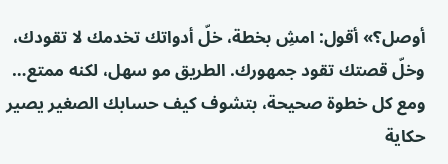أوصل؟» أقول: امشِ بخطة، خلّ أدواتك تخدمك لا تقودك، وخلّ قصتك تقود جمهورك. الطريق مو سهل، لكنه ممتع… ومع كل خطوة صحيحة، بتشوف كيف حسابك الصغير يصير حكاية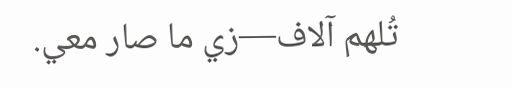تُلهم آلاف—زي ما صار معي.